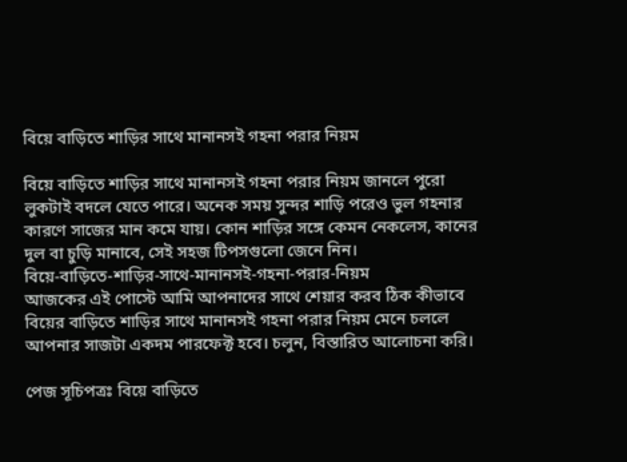বিয়ে বাড়িতে শাড়ির সাথে মানানসই গহনা পরার নিয়ম

বিয়ে বাড়িতে শাড়ির সাথে মানানসই গহনা পরার নিয়ম জানলে পুরো লুকটাই বদলে যেতে পারে। অনেক সময় সুন্দর শাড়ি পরেও ভুল গহনার কারণে সাজের মান কমে যায়। কোন শাড়ির সঙ্গে কেমন নেকলেস, কানের দুল বা চুড়ি মানাবে, সেই সহজ টিপসগুলো জেনে নিন।
বিয়ে-বাড়িতে-শাড়ির-সাথে-মানানসই-গহনা-পরার-নিয়ম
আজকের এই পোস্টে আমি আপনাদের সাথে শেয়ার করব ঠিক কীভাবে বিয়ের বাড়িতে শাড়ির সাথে মানানসই গহনা পরার নিয়ম মেনে চললে আপনার সাজটা একদম পারফেক্ট হবে। চলুন, বিস্তারিত আলোচনা করি।

পেজ সূচিপত্রঃ বিয়ে বাড়িতে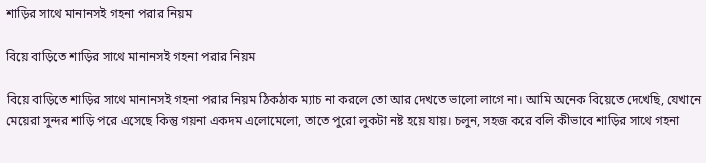শাড়ির সাথে মানানসই গহনা পরার নিয়ম

বিয়ে বাড়িতে শাড়ির সাথে মানানসই গহনা পরার নিয়ম

বিয়ে বাড়িতে শাড়ির সাথে মানানসই গহনা পরার নিয়ম ঠিকঠাক ম্যাচ না করলে তো আর দেখতে ভালো লাগে না। আমি অনেক বিয়েতে দেখেছি, যেখানে মেয়েরা সুন্দর শাড়ি পরে এসেছে কিন্তু গয়না একদম এলোমেলো, তাতে পুরো লুকটা নষ্ট হয়ে যায়। চলুন, সহজ করে বলি কীভাবে শাড়ির সাথে গহনা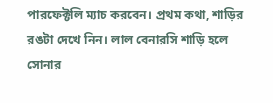পারফেক্টলি ম্যাচ করবেন। প্রথম কথা, শাড়ির রঙটা দেখে নিন। লাল বেনারসি শাড়ি হলে সোনার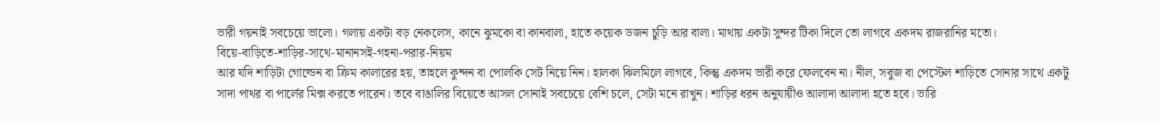ভারী গয়নাই সবচেয়ে ভালো। গলায় একটা বড় নেকলেস, কানে ঝুমকো বা কানবালা, হাতে কয়েক ডজন চুড়ি আর বালা। মাথায় একটা সুন্দর টিকা দিলে তো লাগবে একদম রাজরানির মতো।
বিয়ে-বাড়িতে-শাড়ির-সাথে-মানানসই-গহনা-পরার-নিয়ম
আর যদি শাড়িটা গোল্ডেন বা ক্রিম কালারের হয়, তাহলে কুন্দন বা পোলকি সেট নিয়ে নিন। হালকা ঝিলমিলে লাগবে, কিন্তু একদম ভারী করে ফেলবেন না। নীল, সবুজ বা পেস্টেল শাড়িতে সোনার সাথে একটু সাদা পাথর বা পার্লের মিক্স করতে পারেন। তবে বাঙালির বিয়েতে আসল সোনাই সবচেয়ে বেশি চলে, সেটা মনে রাখুন। শাড়ির ধরন অনুযায়ীও আলাদা আলাদা হতে হবে। ভারি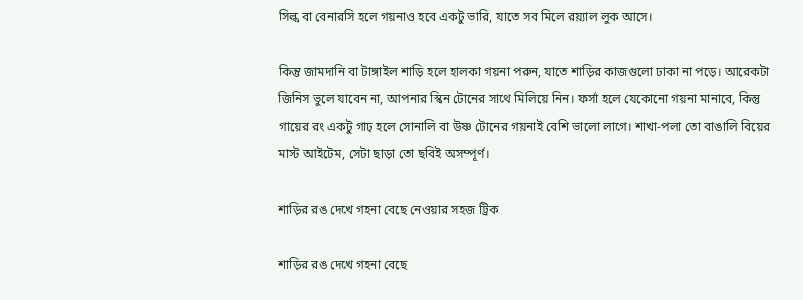সিল্ক বা বেনারসি হলে গয়নাও হবে একটু ভারি, যাতে সব মিলে রয়্যাল লুক আসে।

কিন্তু জামদানি বা টাঙ্গাইল শাড়ি হলে হালকা গয়না পরুন, যাতে শাড়ির কাজগুলো ঢাকা না পড়ে। আরেকটা জিনিস ভুলে যাবেন না, আপনার স্কিন টোনের সাথে মিলিয়ে নিন। ফর্সা হলে যেকোনো গয়না মানাবে, কিন্তু গায়ের রং একটু গাঢ় হলে সোনালি বা উষ্ণ টোনের গয়নাই বেশি ভালো লাগে। শাখা-পলা তো বাঙালি বিয়ের মাস্ট আইটেম, সেটা ছাড়া তো ছবিই অসম্পূর্ণ।

শাড়ির রঙ দেখে গহনা বেছে নেওয়ার সহজ ট্রিক

শাড়ির রঙ দেখে গহনা বেছে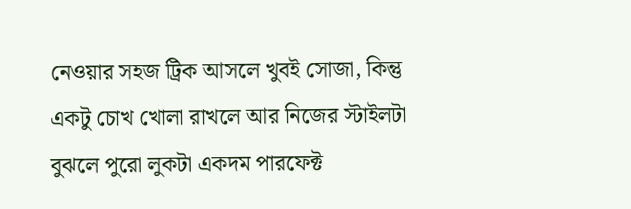নেওয়ার সহজ ট্রিক আসলে খুবই সোজা, কিন্তু একটু চোখ খোলা রাখলে আর নিজের স্টাইলটা বুঝলে পুরো লুকটা একদম পারফেক্ট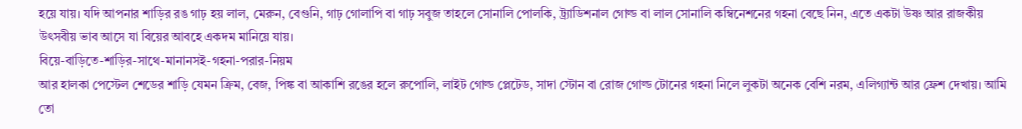হয়ে যায়। যদি আপনার শাড়ির রঙ গাঢ় হয় লাল, মেরুন, বেগুনি, গাঢ় গোলাপি বা গাঢ় সবুজ তাহলে সোনালি পোলকি, ট্র্যাডিশনাল গোল্ড বা লাল সোনালি কম্বিনেশনের গহনা বেছে নিন, এতে একটা উষ্ণ আর রাজকীয় উৎসবীয় ভাব আসে যা বিয়ের আবহে একদম মানিয়ে যায়।
বিয়ে-বাড়িতে-শাড়ির-সাথে-মানানসই-গহনা-পরার-নিয়ম
আর হালকা পেস্টেল শেডের শাড়ি যেমন ক্রিম, বেজ, পিঙ্ক বা আকাশি রঙের হলে রুপোলি, লাইট গোল্ড প্লেটেড, সাদা স্টোন বা রোজ গোল্ড টোনের গহনা নিলে লুকটা অনেক বেশি নরম, এলিগ্যান্ট আর ফ্রেশ দেখায়। আমি তো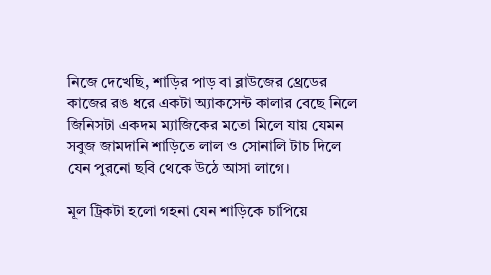নিজে দেখেছি, শাড়ির পাড় বা ব্লাউজের থ্রেডের কাজের রঙ ধরে একটা অ্যাকসেন্ট কালার বেছে নিলে জিনিসটা একদম ম্যাজিকের মতো মিলে যায় যেমন সবুজ জামদানি শাড়িতে লাল ও সোনালি টাচ দিলে যেন পুরনো ছবি থেকে উঠে আসা লাগে।

মূল ট্রিকটা হলো গহনা যেন শাড়িকে চাপিয়ে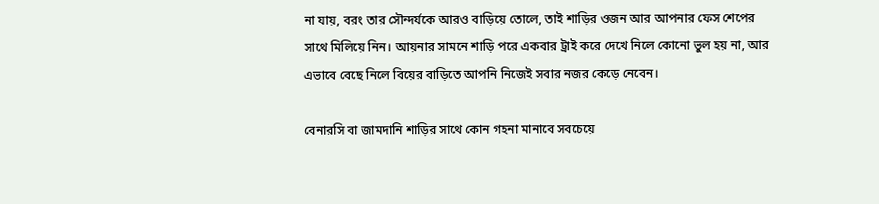না যায়, বরং তার সৌন্দর্যকে আরও বাড়িয়ে তোলে, তাই শাড়ির ওজন আর আপনার ফেস শেপের সাথে মিলিয়ে নিন। আয়নার সামনে শাড়ি পরে একবার ট্রাই করে দেখে নিলে কোনো ভুল হয় না, আর এভাবে বেছে নিলে বিয়ের বাড়িতে আপনি নিজেই সবার নজর কেড়ে নেবেন।

বেনারসি বা জামদানি শাড়ির সাথে কোন গহনা মানাবে সবচেয়ে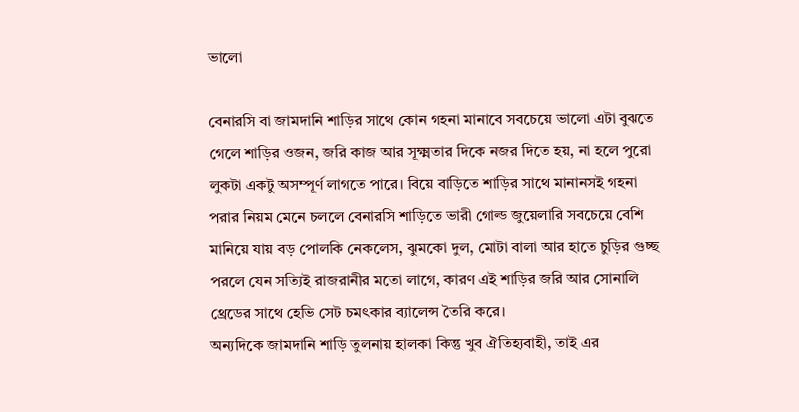ভালো

বেনারসি বা জামদানি শাড়ির সাথে কোন গহনা মানাবে সবচেয়ে ভালো এটা বুঝতে গেলে শাড়ির ওজন, জরি কাজ আর সূক্ষ্মতার দিকে নজর দিতে হয়, না হলে পুরো লুকটা একটু অসম্পূর্ণ লাগতে পারে। বিয়ে বাড়িতে শাড়ির সাথে মানানসই গহনা পরার নিয়ম মেনে চললে বেনারসি শাড়িতে ভারী গোল্ড জুয়েলারি সবচেয়ে বেশি মানিয়ে যায় বড় পোলকি নেকলেস, ঝুমকো দুল, মোটা বালা আর হাতে চুড়ির গুচ্ছ পরলে যেন সত্যিই রাজরানীর মতো লাগে, কারণ এই শাড়ির জরি আর সোনালি থ্রেডের সাথে হেভি সেট চমৎকার ব্যালেন্স তৈরি করে।
অন্যদিকে জামদানি শাড়ি তুলনায় হালকা কিন্তু খুব ঐতিহ্যবাহী, তাই এর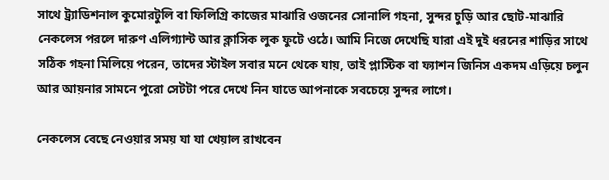সাথে ট্র্যাডিশনাল কুমোরটুলি বা ফিলিগ্রি কাজের মাঝারি ওজনের সোনালি গহনা, সুন্দর চুড়ি আর ছোট-মাঝারি নেকলেস পরলে দারুণ এলিগ্যান্ট আর ক্লাসিক লুক ফুটে ওঠে। আমি নিজে দেখেছি যারা এই দুই ধরনের শাড়ির সাথে সঠিক গহনা মিলিয়ে পরেন, তাদের স্টাইল সবার মনে থেকে যায়, তাই প্লাস্টিক বা ফ্যাশন জিনিস একদম এড়িয়ে চলুন আর আয়নার সামনে পুরো সেটটা পরে দেখে নিন যাতে আপনাকে সবচেয়ে সুন্দর লাগে।

নেকলেস বেছে নেওয়ার সময় যা যা খেয়াল রাখবেন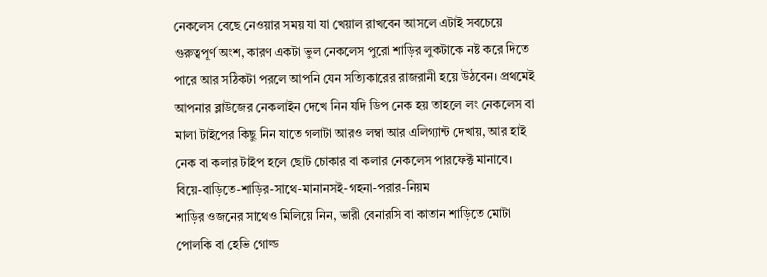নেকলেস বেছে নেওয়ার সময় যা যা খেয়াল রাখবেন আসলে এটাই সবচেয়ে গুরুত্বপূর্ণ অংশ, কারণ একটা ভুল নেকলেস পুরো শাড়ির লুকটাকে নষ্ট করে দিতে পারে আর সঠিকটা পরলে আপনি যেন সত্যিকারের রাজরানী হয়ে উঠবেন। প্রথমেই আপনার ব্লাউজের নেকলাইন দেখে নিন যদি ডিপ নেক হয় তাহলে লং নেকলেস বা মালা টাইপের কিছু নিন যাতে গলাটা আরও লম্বা আর এলিগ্যান্ট দেখায়, আর হাই নেক বা কলার টাইপ হলে ছোট চোকার বা কলার নেকলেস পারফেক্ট মানাবে।
বিয়ে-বাড়িতে-শাড়ির-সাথে-মানানসই-গহনা-পরার-নিয়ম
শাড়ির ওজনের সাথেও মিলিয়ে নিন, ভারী বেনারসি বা কাতান শাড়িতে মোটা পোলকি বা হেভি গোল্ড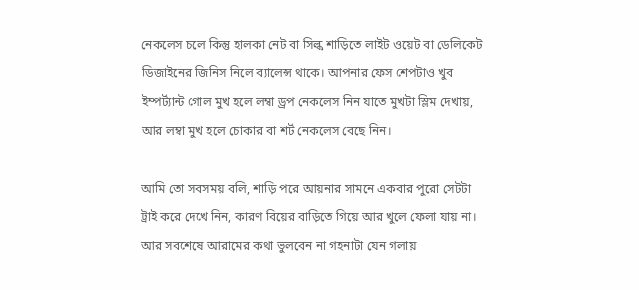নেকলেস চলে কিন্তু হালকা নেট বা সিল্ক শাড়িতে লাইট ওয়েট বা ডেলিকেট ডিজাইনের জিনিস নিলে ব্যালেন্স থাকে। আপনার ফেস শেপটাও খুব ইম্পর্ট্যান্ট গোল মুখ হলে লম্বা ড্রপ নেকলেস নিন যাতে মুখটা স্লিম দেখায়, আর লম্বা মুখ হলে চোকার বা শর্ট নেকলেস বেছে নিন।

আমি তো সবসময় বলি, শাড়ি পরে আয়নার সামনে একবার পুরো সেটটা ট্রাই করে দেখে নিন, কারণ বিয়ের বাড়িতে গিয়ে আর খুলে ফেলা যায় না। আর সবশেষে আরামের কথা ভুলবেন না গহনাটা যেন গলায়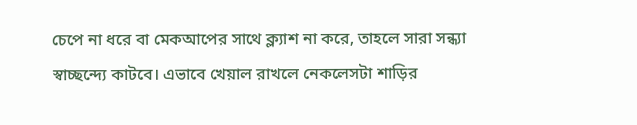চেপে না ধরে বা মেকআপের সাথে ক্ল্যাশ না করে, তাহলে সারা সন্ধ্যা স্বাচ্ছন্দ্যে কাটবে। এভাবে খেয়াল রাখলে নেকলেসটা শাড়ির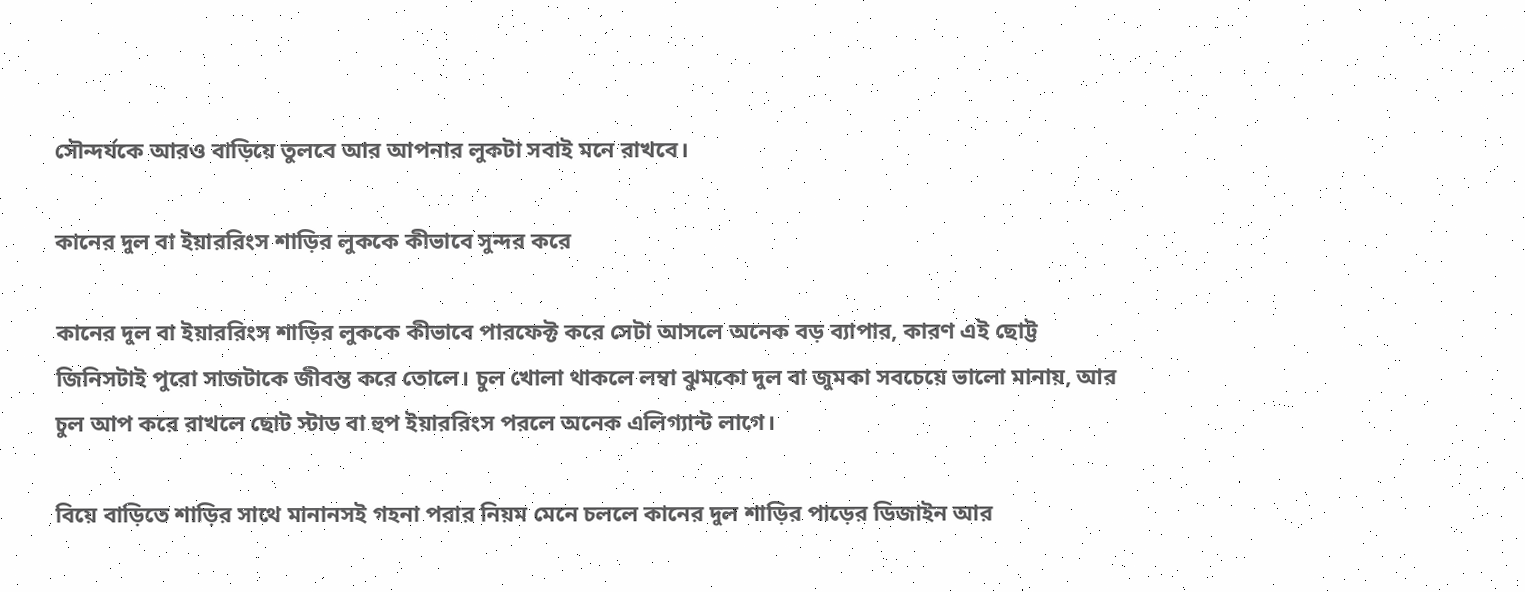সৌন্দর্যকে আরও বাড়িয়ে তুলবে আর আপনার লুকটা সবাই মনে রাখবে।

কানের দুল বা ইয়াররিংস শাড়ির লুককে কীভাবে সুন্দর করে

কানের দুল বা ইয়াররিংস শাড়ির লুককে কীভাবে পারফেক্ট করে সেটা আসলে অনেক বড় ব্যাপার, কারণ এই ছোট্ট জিনিসটাই পুরো সাজটাকে জীবন্ত করে তোলে। চুল খোলা থাকলে লম্বা ঝুমকো দুল বা জুমকা সবচেয়ে ভালো মানায়, আর চুল আপ করে রাখলে ছোট স্টাড বা হুপ ইয়াররিংস পরলে অনেক এলিগ্যান্ট লাগে।

বিয়ে বাড়িতে শাড়ির সাথে মানানসই গহনা পরার নিয়ম মেনে চললে কানের দুল শাড়ির পাড়ের ডিজাইন আর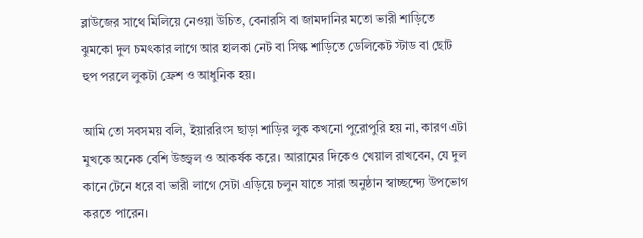ব্লাউজের সাথে মিলিয়ে নেওয়া উচিত, বেনারসি বা জামদানির মতো ভারী শাড়িতে ঝুমকো দুল চমৎকার লাগে আর হালকা নেট বা সিল্ক শাড়িতে ডেলিকেট স্টাড বা ছোট হুপ পরলে লুকটা ফ্রেশ ও আধুনিক হয়।

আমি তো সবসময় বলি, ইয়াররিংস ছাড়া শাড়ির লুক কখনো পুরোপুরি হয় না, কারণ এটা মুখকে অনেক বেশি উজ্জ্বল ও আকর্ষক করে। আরামের দিকেও খেয়াল রাখবেন, যে দুল কানে টেনে ধরে বা ভারী লাগে সেটা এড়িয়ে চলুন যাতে সারা অনুষ্ঠান স্বাচ্ছন্দ্যে উপভোগ করতে পারেন।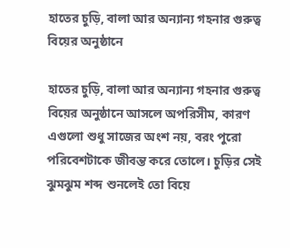হাতের চুড়ি, বালা আর অন্যান্য গহনার গুরুত্ব বিয়ের অনুষ্ঠানে

হাতের চুড়ি, বালা আর অন্যান্য গহনার গুরুত্ব বিয়ের অনুষ্ঠানে আসলে অপরিসীম, কারণ এগুলো শুধু সাজের অংশ নয়, বরং পুরো পরিবেশটাকে জীবন্ত করে তোলে। চুড়ির সেই ঝুমঝুম শব্দ শুনলেই তো বিয়ে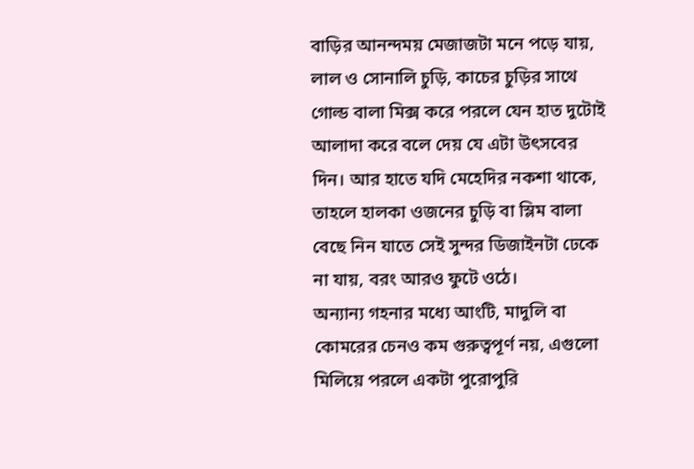বাড়ির আনন্দময় মেজাজটা মনে পড়ে যায়, লাল ও সোনালি চুড়ি, কাচের চুড়ির সাথে গোল্ড বালা মিক্স করে পরলে যেন হাত দুটোই আলাদা করে বলে দেয় যে এটা উৎসবের দিন। আর হাতে যদি মেহেদির নকশা থাকে, তাহলে হালকা ওজনের চুড়ি বা স্লিম বালা বেছে নিন যাতে সেই সুন্দর ডিজাইনটা ঢেকে না যায়, বরং আরও ফুটে ওঠে।
অন্যান্য গহনার মধ্যে আংটি, মাদুলি বা কোমরের চেনও কম গুরুত্বপূর্ণ নয়, এগুলো মিলিয়ে পরলে একটা পুরোপুরি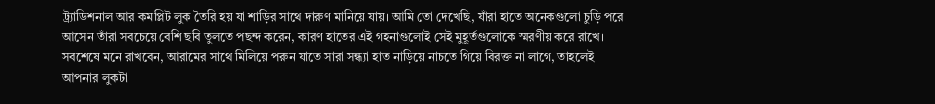ট্র্যাডিশনাল আর কমপ্লিট লুক তৈরি হয় যা শাড়ির সাথে দারুণ মানিয়ে যায়। আমি তো দেখেছি, যাঁরা হাতে অনেকগুলো চুড়ি পরে আসেন তাঁরা সবচেয়ে বেশি ছবি তুলতে পছন্দ করেন, কারণ হাতের এই গহনাগুলোই সেই মুহূর্তগুলোকে স্মরণীয় করে রাখে। সবশেষে মনে রাখবেন, আরামের সাথে মিলিয়ে পরুন যাতে সারা সন্ধ্যা হাত নাড়িয়ে নাচতে গিয়ে বিরক্ত না লাগে, তাহলেই আপনার লুকটা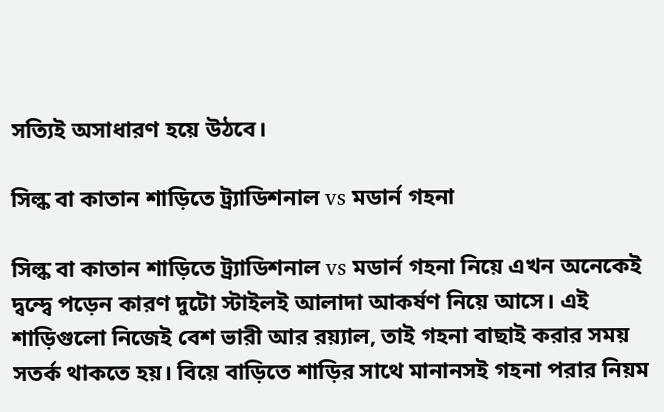সত্যিই অসাধারণ হয়ে উঠবে।

সিল্ক বা কাতান শাড়িতে ট্র্যাডিশনাল vs মডার্ন গহনা

সিল্ক বা কাতান শাড়িতে ট্র্যাডিশনাল vs মডার্ন গহনা নিয়ে এখন অনেকেই দ্বন্দ্বে পড়েন কারণ দুটো স্টাইলই আলাদা আকর্ষণ নিয়ে আসে। এই শাড়িগুলো নিজেই বেশ ভারী আর রয়্যাল, তাই গহনা বাছাই করার সময় সতর্ক থাকতে হয়। বিয়ে বাড়িতে শাড়ির সাথে মানানসই গহনা পরার নিয়ম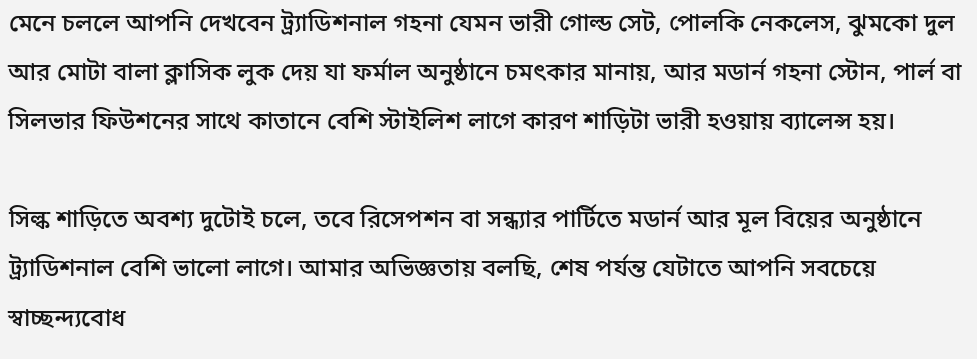মেনে চললে আপনি দেখবেন ট্র্যাডিশনাল গহনা যেমন ভারী গোল্ড সেট, পোলকি নেকলেস, ঝুমকো দুল আর মোটা বালা ক্লাসিক লুক দেয় যা ফর্মাল অনুষ্ঠানে চমৎকার মানায়, আর মডার্ন গহনা স্টোন, পার্ল বা সিলভার ফিউশনের সাথে কাতানে বেশি স্টাইলিশ লাগে কারণ শাড়িটা ভারী হওয়ায় ব্যালেন্স হয়।

সিল্ক শাড়িতে অবশ্য দুটোই চলে, তবে রিসেপশন বা সন্ধ্যার পার্টিতে মডার্ন আর মূল বিয়ের অনুষ্ঠানে ট্র্যাডিশনাল বেশি ভালো লাগে। আমার অভিজ্ঞতায় বলছি, শেষ পর্যন্ত যেটাতে আপনি সবচেয়ে স্বাচ্ছন্দ্যবোধ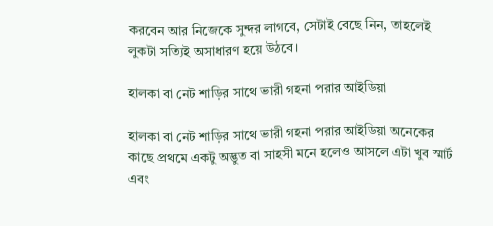করবেন আর নিজেকে সুন্দর লাগবে, সেটাই বেছে নিন, তাহলেই লুকটা সত্যিই অসাধারণ হয়ে উঠবে।

হালকা বা নেট শাড়ির সাথে ভারী গহনা পরার আইডিয়া

হালকা বা নেট শাড়ির সাথে ভারী গহনা পরার আইডিয়া অনেকের কাছে প্রথমে একটু অদ্ভুত বা সাহসী মনে হলেও আসলে এটা খুব স্মার্ট এবং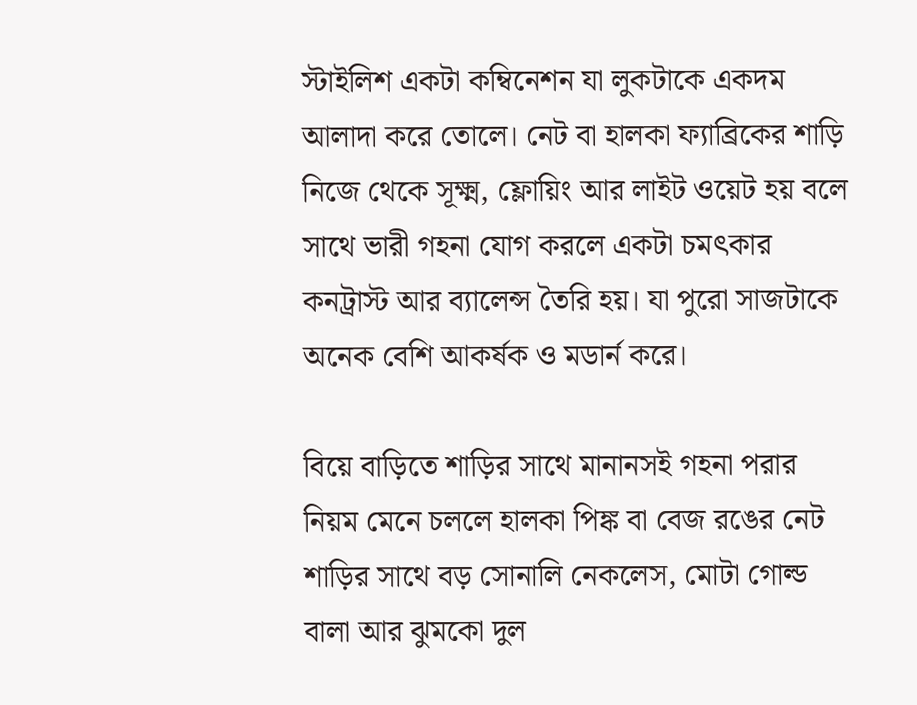স্টাইলিশ একটা কম্বিনেশন যা লুকটাকে একদম আলাদা করে তোলে। নেট বা হালকা ফ্যাব্রিকের শাড়ি নিজে থেকে সূক্ষ্ম, ফ্লোয়িং আর লাইট ওয়েট হয় বলে সাথে ভারী গহনা যোগ করলে একটা চমৎকার কনট্রাস্ট আর ব্যালেন্স তৈরি হয়। যা পুরো সাজটাকে অনেক বেশি আকর্ষক ও মডার্ন করে।

বিয়ে বাড়িতে শাড়ির সাথে মানানসই গহনা পরার নিয়ম মেনে চললে হালকা পিঙ্ক বা বেজ রঙের নেট শাড়ির সাথে বড় সোনালি নেকলেস, মোটা গোল্ড বালা আর ঝুমকো দুল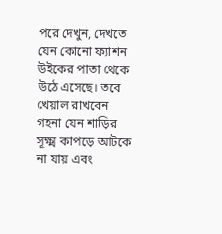পরে দেখুন, দেখতে যেন কোনো ফ্যাশন উইকের পাতা থেকে উঠে এসেছে। তবে খেয়াল রাখবেন গহনা যেন শাড়ির সূক্ষ্ম কাপড়ে আটকে না যায় এবং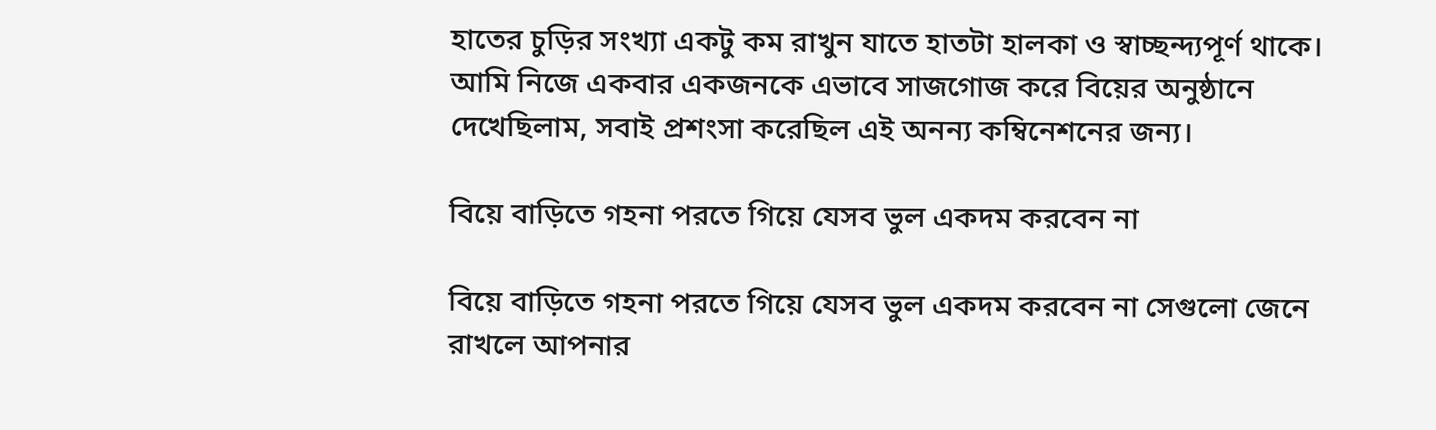হাতের চুড়ির সংখ্যা একটু কম রাখুন যাতে হাতটা হালকা ও স্বাচ্ছন্দ্যপূর্ণ থাকে। আমি নিজে একবার একজনকে এভাবে সাজগোজ করে বিয়ের অনুষ্ঠানে দেখেছিলাম, সবাই প্রশংসা করেছিল এই অনন্য কম্বিনেশনের জন্য।

বিয়ে বাড়িতে গহনা পরতে গিয়ে যেসব ভুল একদম করবেন না

বিয়ে বাড়িতে গহনা পরতে গিয়ে যেসব ভুল একদম করবেন না সেগুলো জেনে রাখলে আপনার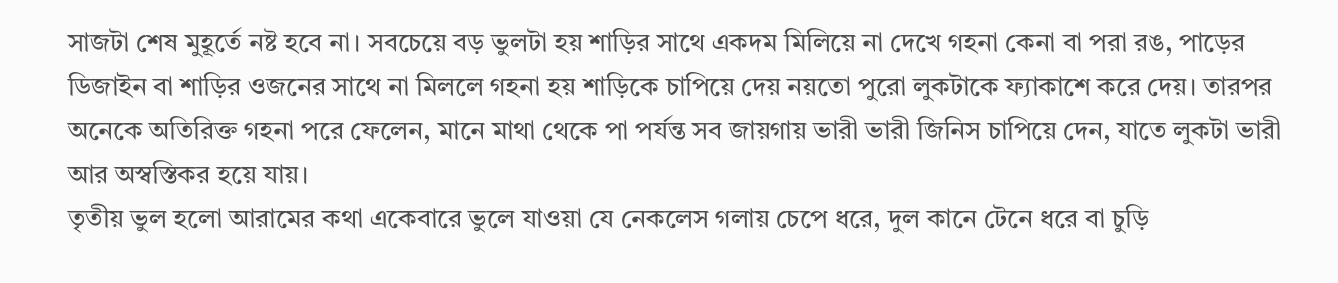সাজটা শেষ মুহূর্তে নষ্ট হবে না। সবচেয়ে বড় ভুলটা হয় শাড়ির সাথে একদম মিলিয়ে না দেখে গহনা কেনা বা পরা রঙ, পাড়ের ডিজাইন বা শাড়ির ওজনের সাথে না মিললে গহনা হয় শাড়িকে চাপিয়ে দেয় নয়তো পুরো লুকটাকে ফ্যাকাশে করে দেয়। তারপর অনেকে অতিরিক্ত গহনা পরে ফেলেন, মানে মাথা থেকে পা পর্যন্ত সব জায়গায় ভারী ভারী জিনিস চাপিয়ে দেন, যাতে লুকটা ভারী আর অস্বস্তিকর হয়ে যায়।
তৃতীয় ভুল হলো আরামের কথা একেবারে ভুলে যাওয়া যে নেকলেস গলায় চেপে ধরে, দুল কানে টেনে ধরে বা চুড়ি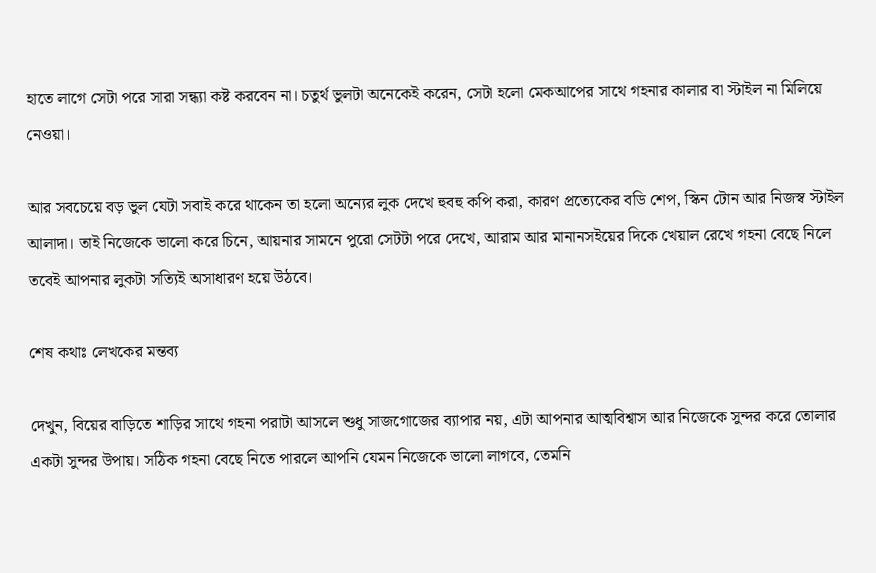হাতে লাগে সেটা পরে সারা সন্ধ্যা কষ্ট করবেন না। চতুর্থ ভুলটা অনেকেই করেন, সেটা হলো মেকআপের সাথে গহনার কালার বা স্টাইল না মিলিয়ে নেওয়া।

আর সবচেয়ে বড় ভুল যেটা সবাই করে থাকেন তা হলো অন্যের লুক দেখে হুবহু কপি করা, কারণ প্রত্যেকের বডি শেপ, স্কিন টোন আর নিজস্ব স্টাইল আলাদা। তাই নিজেকে ভালো করে চিনে, আয়নার সামনে পুরো সেটটা পরে দেখে, আরাম আর মানানসইয়ের দিকে খেয়াল রেখে গহনা বেছে নিলে তবেই আপনার লুকটা সত্যিই অসাধারণ হয়ে উঠবে।

শেষ কথাঃ লেখকের মন্তব্য

দেখুন, বিয়ের বাড়িতে শাড়ির সাথে গহনা পরাটা আসলে শুধু সাজগোজের ব্যাপার নয়, এটা আপনার আত্মবিশ্বাস আর নিজেকে সুন্দর করে তোলার একটা সুন্দর উপায়। সঠিক গহনা বেছে নিতে পারলে আপনি যেমন নিজেকে ভালো লাগবে, তেমনি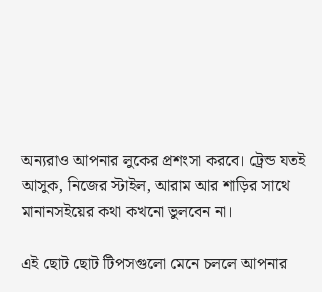অন্যরাও আপনার লুকের প্রশংসা করবে। ট্রেন্ড যতই আসুক, নিজের স্টাইল, আরাম আর শাড়ির সাথে মানানসইয়ের কথা কখনো ভুলবেন না।

এই ছোট ছোট টিপসগুলো মেনে চললে আপনার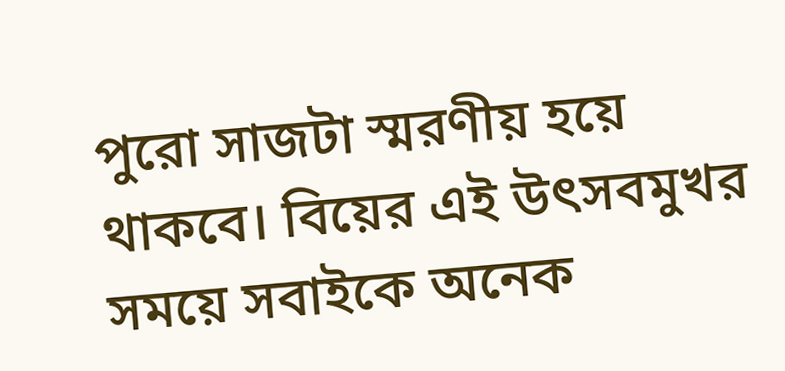পুরো সাজটা স্মরণীয় হয়ে থাকবে। বিয়ের এই উৎসবমুখর সময়ে সবাইকে অনেক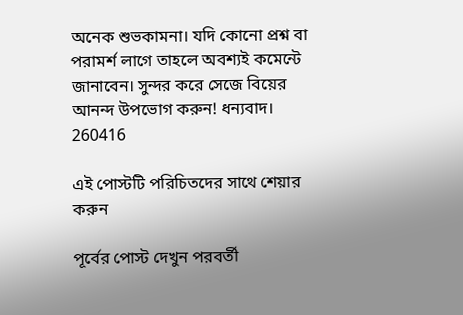অনেক শুভকামনা। যদি কোনো প্রশ্ন বা পরামর্শ লাগে তাহলে অবশ্যই কমেন্টে জানাবেন। সুন্দর করে সেজে বিয়ের আনন্দ উপভোগ করুন! ধন্যবাদ। 260416

এই পোস্টটি পরিচিতদের সাথে শেয়ার করুন

পূর্বের পোস্ট দেখুন পরবর্তী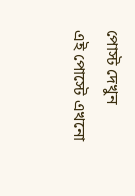পোস্ট দেখুন
এই পোস্টে এখনো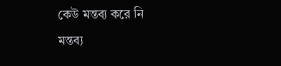কেউ মন্তব্য করে নি
মন্তব্য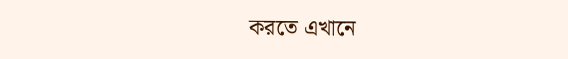করতে এখানে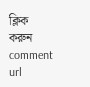ক্লিক করুন
comment url